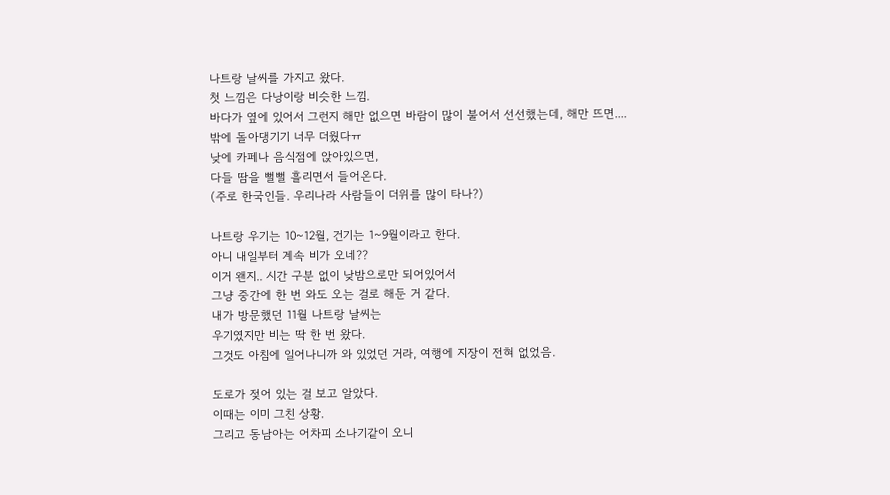나트랑 날씨를 가지고 왔다.
첫 느낌은 다낭이랑 비슷한 느낌.
바다가 옆에 있어서 그런지 해만 없으면 바람이 많이 불어서 선선했는데, 해만 뜨면....
밖에 돌아댕기기 너무 더웠다ㅠ
낮에 카페나 음식점에 앉아있으면,
다들 땀을 뻘뻘 흘리면서 들어온다.
(주로 한국인들. 우리나라 사람들이 더위를 많이 타나?)

나트랑 우기는 10~12월, 건기는 1~9월이라고 한다.
아니 내일부터 계속 비가 오네??
이거 왠지.. 시간 구분 없이 낮밤으로만 되어있어서
그냥 중간에 한 번 와도 오는 걸로 해둔 거 같다.
내가 방문했던 11월 나트랑 날씨는
우기였지만 비는 딱 한 번 왔다.
그것도 아침에 일어나니까 와 있었던 거라, 여행에 지장이 전혀 없었음.

도로가 젖어 있는 걸 보고 알았다.
이때는 이미 그친 상황.
그리고 동남아는 어차피 소나기같이 오니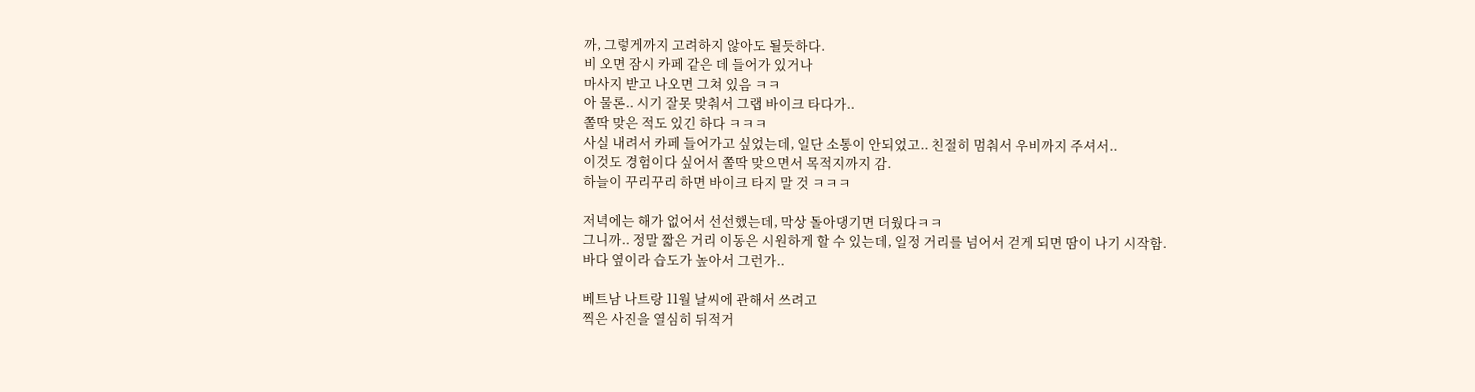까, 그렇게까지 고려하지 않아도 될듯하다.
비 오면 잠시 카페 같은 데 들어가 있거나
마사지 받고 나오면 그쳐 있음 ㅋㅋ
아 물론.. 시기 잘못 맞춰서 그랩 바이크 타다가..
쫄딱 맞은 적도 있긴 하다 ㅋㅋㅋ
사실 내려서 카페 들어가고 싶었는데, 일단 소통이 안되었고.. 친절히 멈춰서 우비까지 주셔서..
이것도 경험이다 싶어서 쫄딱 맞으면서 목적지까지 감.
하늘이 꾸리꾸리 하면 바이크 타지 말 것 ㅋㅋㅋ

저녁에는 해가 없어서 선선했는데, 막상 돌아댕기면 더웠다ㅋㅋ
그니까.. 정말 짧은 거리 이동은 시원하게 할 수 있는데, 일정 거리를 넘어서 걷게 되면 땀이 나기 시작함.
바다 옆이라 습도가 높아서 그런가..

베트남 나트랑 11월 날씨에 관해서 쓰려고
찍은 사진을 열심히 뒤적거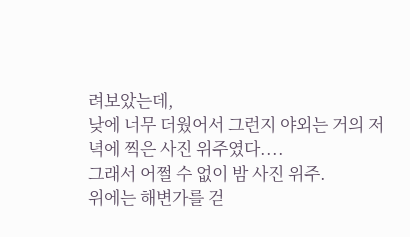려보았는데,
낮에 너무 더웠어서 그런지 야외는 거의 저녁에 찍은 사진 위주였다....
그래서 어쩔 수 없이 밤 사진 위주.
위에는 해변가를 걷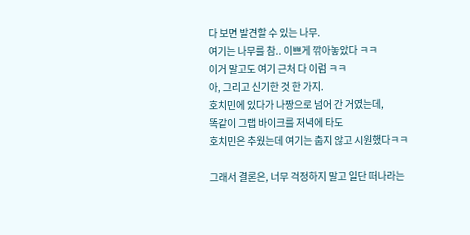다 보면 발견할 수 있는 나무.
여기는 나무를 참.. 이쁘게 깎아놓았다 ㅋㅋ
이거 말고도 여기 근처 다 이럼 ㅋㅋ
아, 그리고 신기한 것 한 가지.
호치민에 있다가 나짱으로 넘어 간 거였는데,
똑같이 그랩 바이크를 저녁에 타도
호치민은 추웠는데 여기는 춥지 않고 시원했다ㅋㅋ

그래서 결론은, 너무 걱정하지 말고 일단 떠나라는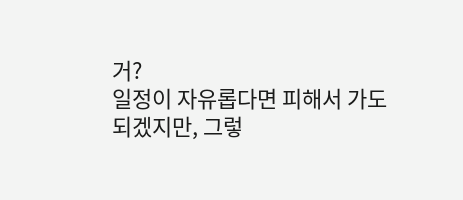거?
일정이 자유롭다면 피해서 가도 되겠지만, 그렇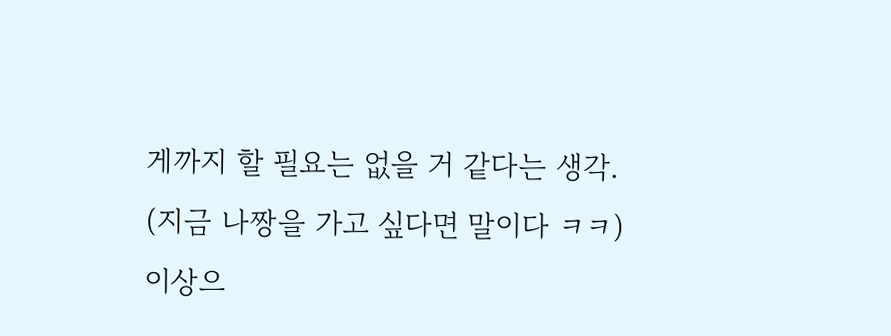게까지 할 필요는 없을 거 같다는 생각.
(지금 나짱을 가고 싶다면 말이다 ㅋㅋ)
이상으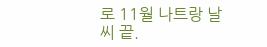로 11월 나트랑 날씨 끝.